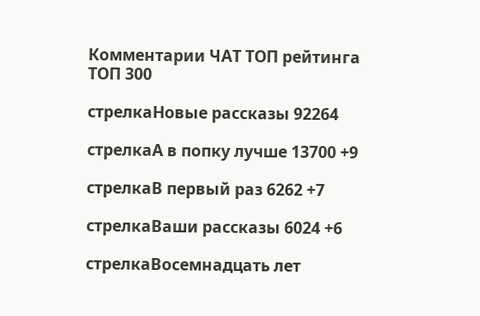Комментарии ЧАТ ТОП рейтинга ТОП 300

стрелкаНовые рассказы 92264

стрелкаА в попку лучше 13700 +9

стрелкаВ первый раз 6262 +7

стрелкаВаши рассказы 6024 +6

стрелкаВосемнадцать лет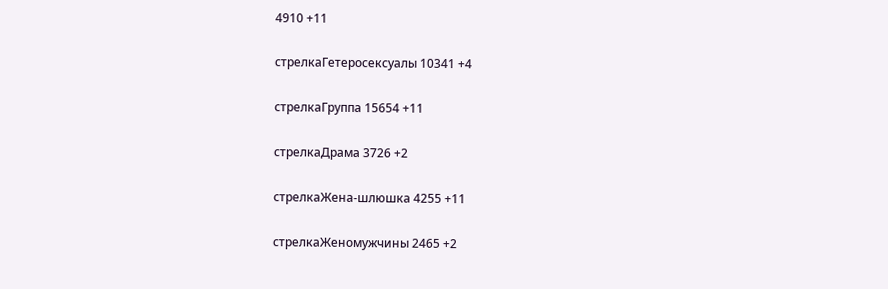4910 +11

стрелкаГетеросексуалы 10341 +4

стрелкаГруппа 15654 +11

стрелкаДрама 3726 +2

стрелкаЖена-шлюшка 4255 +11

стрелкаЖеномужчины 2465 +2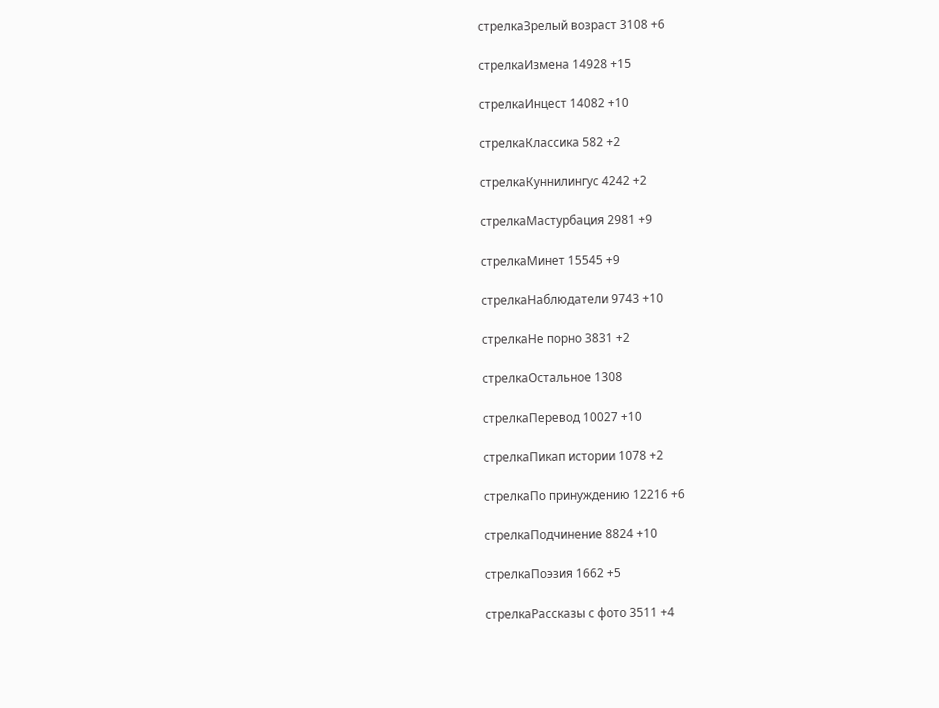стрелкаЗрелый возраст 3108 +6

стрелкаИзмена 14928 +15

стрелкаИнцест 14082 +10

стрелкаКлассика 582 +2

стрелкаКуннилингус 4242 +2

стрелкаМастурбация 2981 +9

стрелкаМинет 15545 +9

стрелкаНаблюдатели 9743 +10

стрелкаНе порно 3831 +2

стрелкаОстальное 1308

стрелкаПеревод 10027 +10

стрелкаПикап истории 1078 +2

стрелкаПо принуждению 12216 +6

стрелкаПодчинение 8824 +10

стрелкаПоэзия 1662 +5

стрелкаРассказы с фото 3511 +4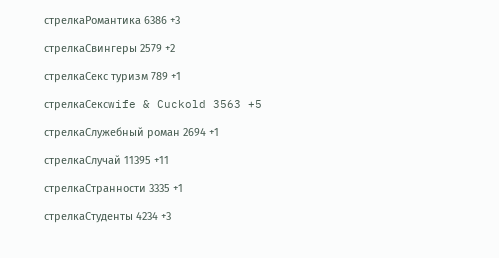стрелкаРомантика 6386 +3

стрелкаСвингеры 2579 +2

стрелкаСекс туризм 789 +1

стрелкаСексwife & Cuckold 3563 +5

стрелкаСлужебный роман 2694 +1

стрелкаСлучай 11395 +11

стрелкаСтранности 3335 +1

стрелкаСтуденты 4234 +3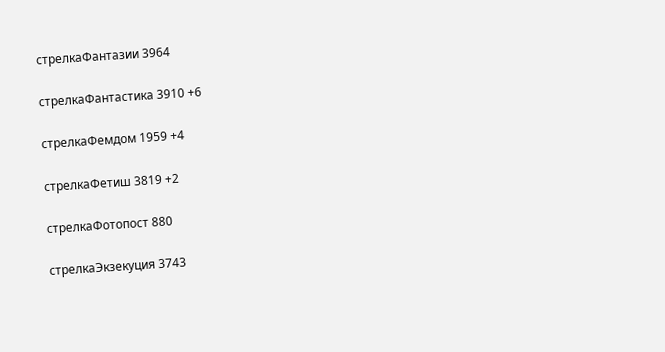стрелкаФантазии 3964

стрелкаФантастика 3910 +6

стрелкаФемдом 1959 +4

стрелкаФетиш 3819 +2

стрелкаФотопост 880

стрелкаЭкзекуция 3743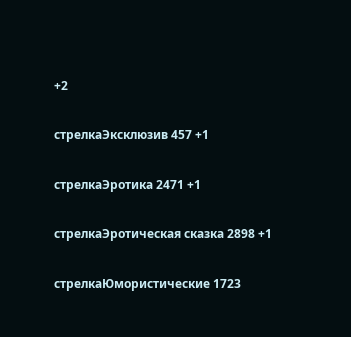+2

стрелкаЭксклюзив 457 +1

стрелкаЭротика 2471 +1

стрелкаЭротическая сказка 2898 +1

стрелкаЮмористические 1723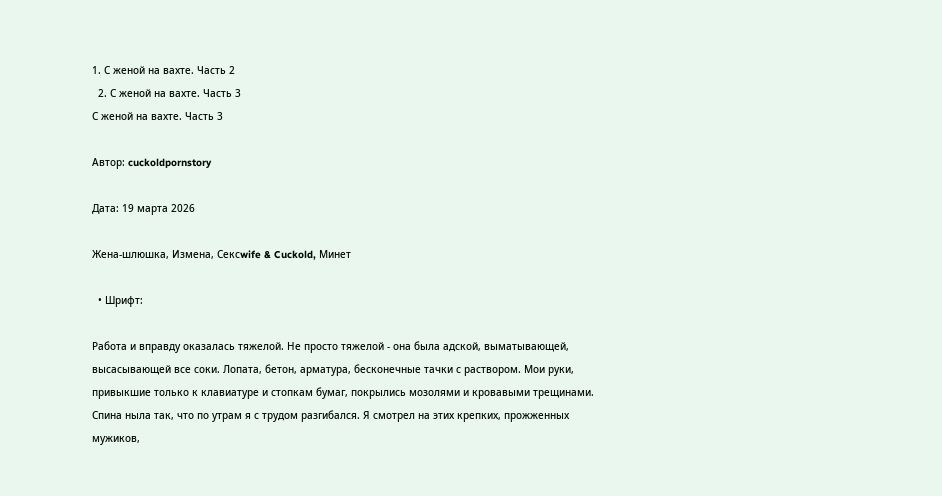1. С женой на вахте. Часть 2
  2. С женой на вахте. Часть 3
С женой на вахте. Часть 3

Автор: cuckoldpornstory

Дата: 19 марта 2026

Жена-шлюшка, Измена, Сексwife & Cuckold, Минет

  • Шрифт:

Работа и вправду оказалась тяжелой. Не просто тяжелой - она была адской, выматывающей, высасывающей все соки. Лопата, бетон, арматура, бесконечные тачки с раствором. Мои руки, привыкшие только к клавиатуре и стопкам бумаг, покрылись мозолями и кровавыми трещинами. Спина ныла так, что по утрам я с трудом разгибался. Я смотрел на этих крепких, прожженных мужиков,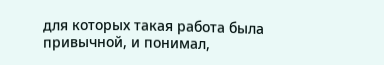для которых такая работа была привычной, и понимал,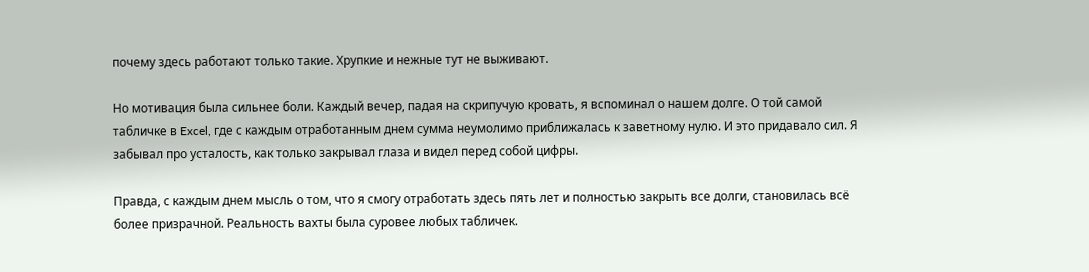почему здесь работают только такие. Хрупкие и нежные тут не выживают.

Но мотивация была сильнее боли. Каждый вечер, падая на скрипучую кровать, я вспоминал о нашем долге. О той самой табличке в Excel, где с каждым отработанным днем сумма неумолимо приближалась к заветному нулю. И это придавало сил. Я забывал про усталость, как только закрывал глаза и видел перед собой цифры.

Правда, с каждым днем мысль о том, что я смогу отработать здесь пять лет и полностью закрыть все долги, становилась всё более призрачной. Реальность вахты была суровее любых табличек.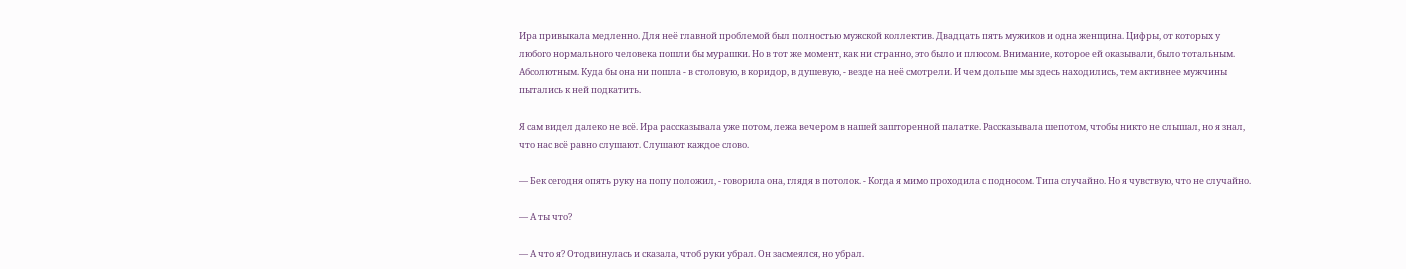Ира привыкала медленно. Для неё главной проблемой был полностью мужской коллектив. Двадцать пять мужиков и одна женщина. Цифры, от которых у любого нормального человека пошли бы мурашки. Но в тот же момент, как ни странно, это было и плюсом. Внимание, которое ей оказывали, было тотальным. Абсолютным. Куда бы она ни пошла - в столовую, в коридор, в душевую, - везде на неё смотрели. И чем дольше мы здесь находились, тем активнее мужчины пытались к ней подкатить.

Я сам видел далеко не всё. Ира рассказывала уже потом, лежа вечером в нашей зашторенной палатке. Рассказывала шепотом, чтобы никто не слышал, но я знал, что нас всё равно слушают. Слушают каждое слово.

— Бек сегодня опять руку на попу положил, - говорила она, глядя в потолок. - Когда я мимо проходила с подносом. Типа случайно. Но я чувствую, что не случайно.

— А ты что?

— А что я? Отодвинулась и сказала, чтоб руки убрал. Он засмеялся, но убрал.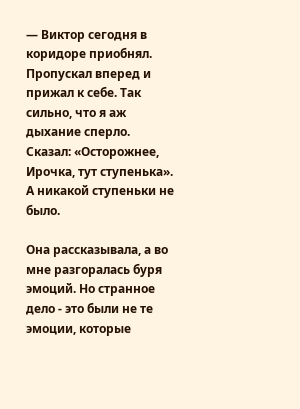— Виктор сегодня в коридоре приобнял. Пропускал вперед и прижал к себе. Так сильно, что я аж дыхание сперло. Сказал: «Осторожнее, Ирочка, тут ступенька». А никакой ступеньки не было.

Она рассказывала, а во мне разгоралась буря эмоций. Но странное дело - это были не те эмоции, которые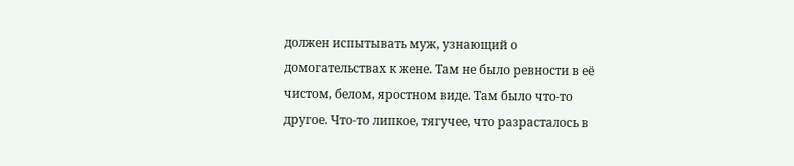должен испытывать муж, узнающий о домогательствах к жене. Там не было ревности в её чистом, белом, яростном виде. Там было что-то другое. Что-то липкое, тягучее, что разрасталось в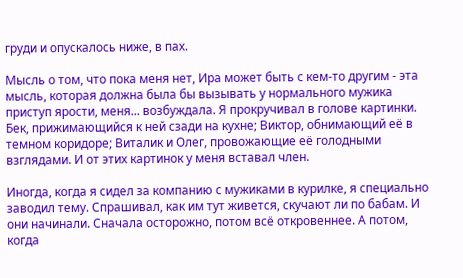груди и опускалось ниже, в пах.

Мысль о том, что пока меня нет, Ира может быть с кем-то другим - эта мысль, которая должна была бы вызывать у нормального мужика приступ ярости, меня... возбуждала. Я прокручивал в голове картинки. Бек, прижимающийся к ней сзади на кухне; Виктор, обнимающий её в темном коридоре; Виталик и Олег, провожающие её голодными взглядами. И от этих картинок у меня вставал член.

Иногда, когда я сидел за компанию с мужиками в курилке, я специально заводил тему. Спрашивал, как им тут живется, скучают ли по бабам. И они начинали. Сначала осторожно, потом всё откровеннее. А потом, когда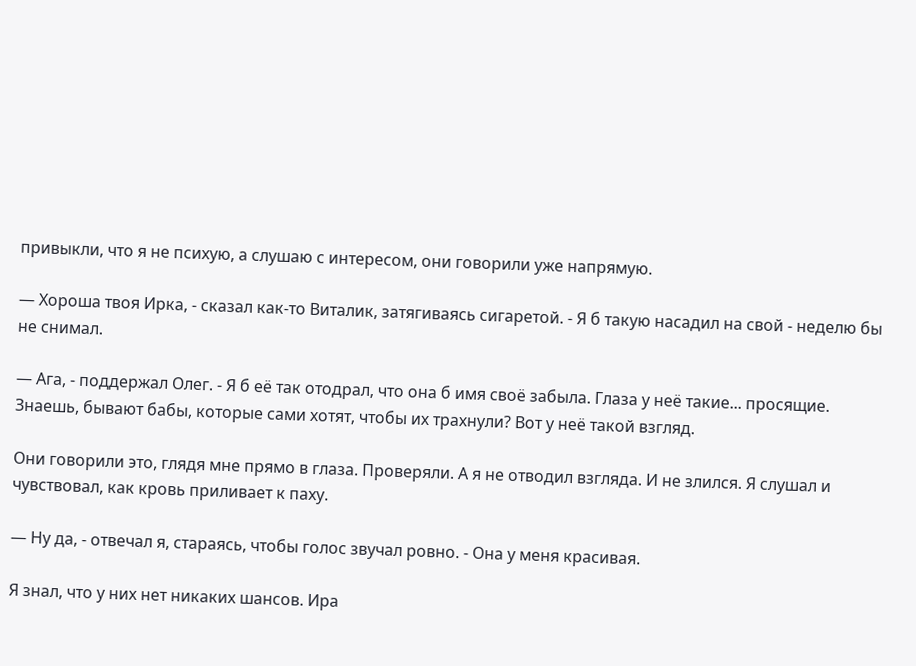привыкли, что я не психую, а слушаю с интересом, они говорили уже напрямую.

— Хороша твоя Ирка, - сказал как-то Виталик, затягиваясь сигаретой. - Я б такую насадил на свой - неделю бы не снимал.

— Ага, - поддержал Олег. - Я б её так отодрал, что она б имя своё забыла. Глаза у неё такие... просящие. Знаешь, бывают бабы, которые сами хотят, чтобы их трахнули? Вот у неё такой взгляд.

Они говорили это, глядя мне прямо в глаза. Проверяли. А я не отводил взгляда. И не злился. Я слушал и чувствовал, как кровь приливает к паху.

— Ну да, - отвечал я, стараясь, чтобы голос звучал ровно. - Она у меня красивая.

Я знал, что у них нет никаких шансов. Ира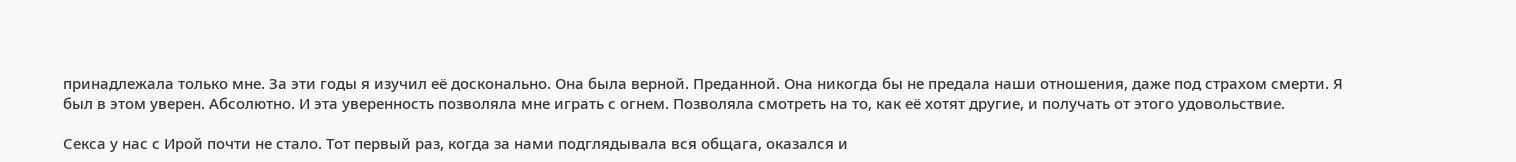принадлежала только мне. За эти годы я изучил её досконально. Она была верной. Преданной. Она никогда бы не предала наши отношения, даже под страхом смерти. Я был в этом уверен. Абсолютно. И эта уверенность позволяла мне играть с огнем. Позволяла смотреть на то, как её хотят другие, и получать от этого удовольствие.

Секса у нас с Ирой почти не стало. Тот первый раз, когда за нами подглядывала вся общага, оказался и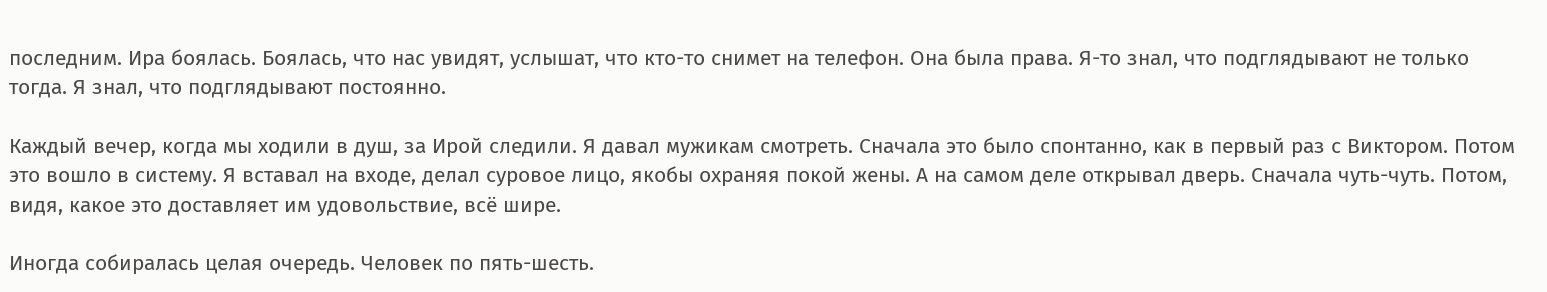последним. Ира боялась. Боялась, что нас увидят, услышат, что кто-то снимет на телефон. Она была права. Я-то знал, что подглядывают не только тогда. Я знал, что подглядывают постоянно.

Каждый вечер, когда мы ходили в душ, за Ирой следили. Я давал мужикам смотреть. Сначала это было спонтанно, как в первый раз с Виктором. Потом это вошло в систему. Я вставал на входе, делал суровое лицо, якобы охраняя покой жены. А на самом деле открывал дверь. Сначала чуть-чуть. Потом, видя, какое это доставляет им удовольствие, всё шире.

Иногда собиралась целая очередь. Человек по пять-шесть.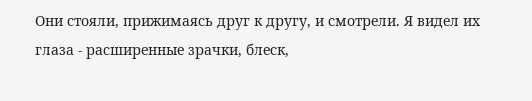Они стояли, прижимаясь друг к другу, и смотрели. Я видел их глаза - расширенные зрачки, блеск,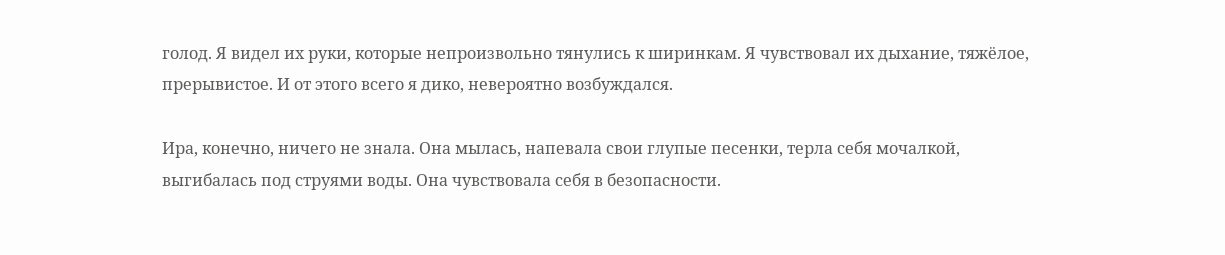голод. Я видел их руки, которые непроизвольно тянулись к ширинкам. Я чувствовал их дыхание, тяжёлое, прерывистое. И от этого всего я дико, невероятно возбуждался.

Ира, конечно, ничего не знала. Она мылась, напевала свои глупые песенки, терла себя мочалкой, выгибалась под струями воды. Она чувствовала себя в безопасности.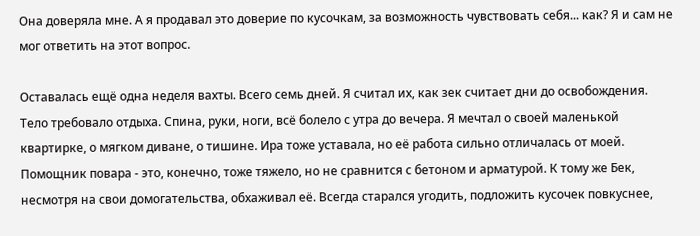Она доверяла мне. А я продавал это доверие по кусочкам, за возможность чувствовать себя... как? Я и сам не мог ответить на этот вопрос.

Оставалась ещё одна неделя вахты. Всего семь дней. Я считал их, как зек считает дни до освобождения. Тело требовало отдыха. Спина, руки, ноги, всё болело с утра до вечера. Я мечтал о своей маленькой квартирке, о мягком диване, о тишине. Ира тоже уставала, но её работа сильно отличалась от моей. Помощник повара - это, конечно, тоже тяжело, но не сравнится с бетоном и арматурой. К тому же Бек, несмотря на свои домогательства, обхаживал её. Всегда старался угодить, подложить кусочек повкуснее,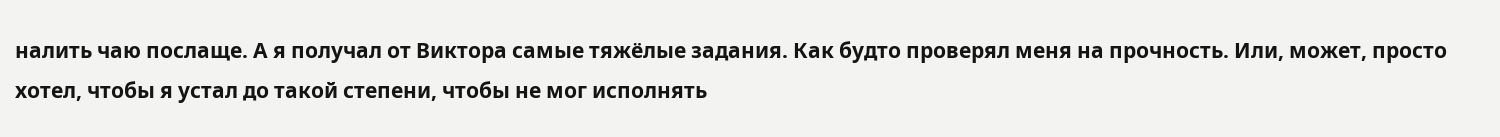налить чаю послаще. А я получал от Виктора самые тяжёлые задания. Как будто проверял меня на прочность. Или, может, просто хотел, чтобы я устал до такой степени, чтобы не мог исполнять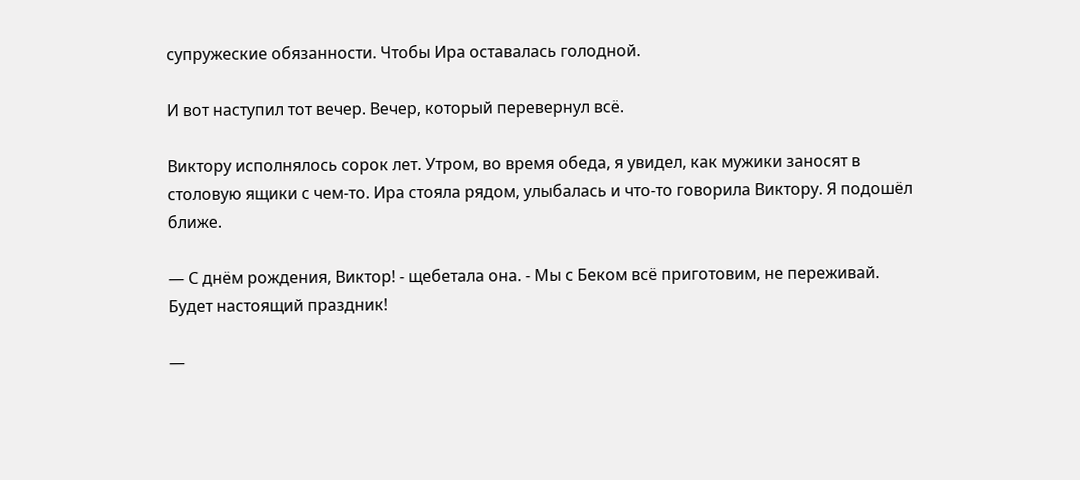супружеские обязанности. Чтобы Ира оставалась голодной.

И вот наступил тот вечер. Вечер, который перевернул всё.

Виктору исполнялось сорок лет. Утром, во время обеда, я увидел, как мужики заносят в столовую ящики с чем-то. Ира стояла рядом, улыбалась и что-то говорила Виктору. Я подошёл ближе.

— С днём рождения, Виктор! - щебетала она. - Мы с Беком всё приготовим, не переживай. Будет настоящий праздник!

—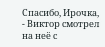Спасибо, Ирочка, - Виктор смотрел на неё с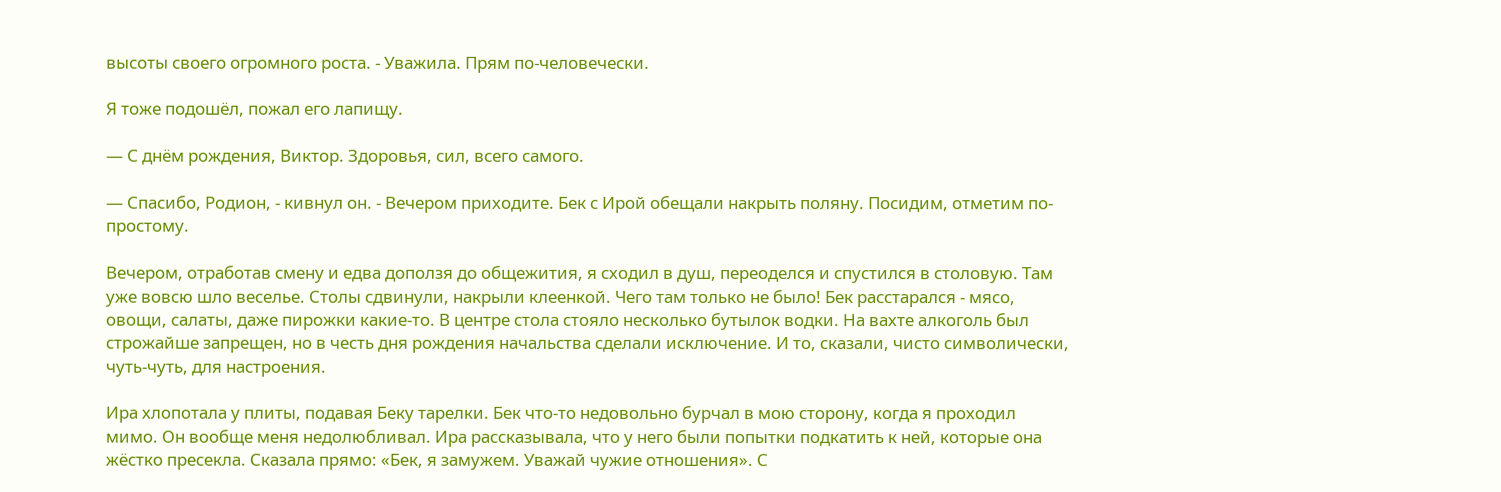высоты своего огромного роста. - Уважила. Прям по-человечески.

Я тоже подошёл, пожал его лапищу.

— С днём рождения, Виктор. Здоровья, сил, всего самого.

— Спасибо, Родион, - кивнул он. - Вечером приходите. Бек с Ирой обещали накрыть поляну. Посидим, отметим по-простому.

Вечером, отработав смену и едва доползя до общежития, я сходил в душ, переоделся и спустился в столовую. Там уже вовсю шло веселье. Столы сдвинули, накрыли клеенкой. Чего там только не было! Бек расстарался - мясо, овощи, салаты, даже пирожки какие-то. В центре стола стояло несколько бутылок водки. На вахте алкоголь был строжайше запрещен, но в честь дня рождения начальства сделали исключение. И то, сказали, чисто символически, чуть-чуть, для настроения.

Ира хлопотала у плиты, подавая Беку тарелки. Бек что-то недовольно бурчал в мою сторону, когда я проходил мимо. Он вообще меня недолюбливал. Ира рассказывала, что у него были попытки подкатить к ней, которые она жёстко пресекла. Сказала прямо: «Бек, я замужем. Уважай чужие отношения». С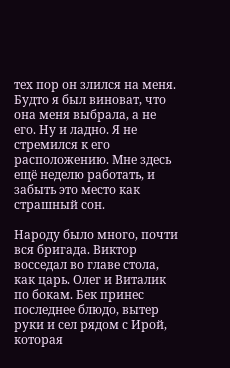тех пор он злился на меня. Будто я был виноват, что она меня выбрала, а не его. Ну и ладно. Я не стремился к его расположению. Мне здесь ещё неделю работать, и забыть это место как страшный сон.

Народу было много, почти вся бригада. Виктор восседал во главе стола, как царь. Олег и Виталик по бокам. Бек принес последнее блюдо, вытер руки и сел рядом с Ирой, которая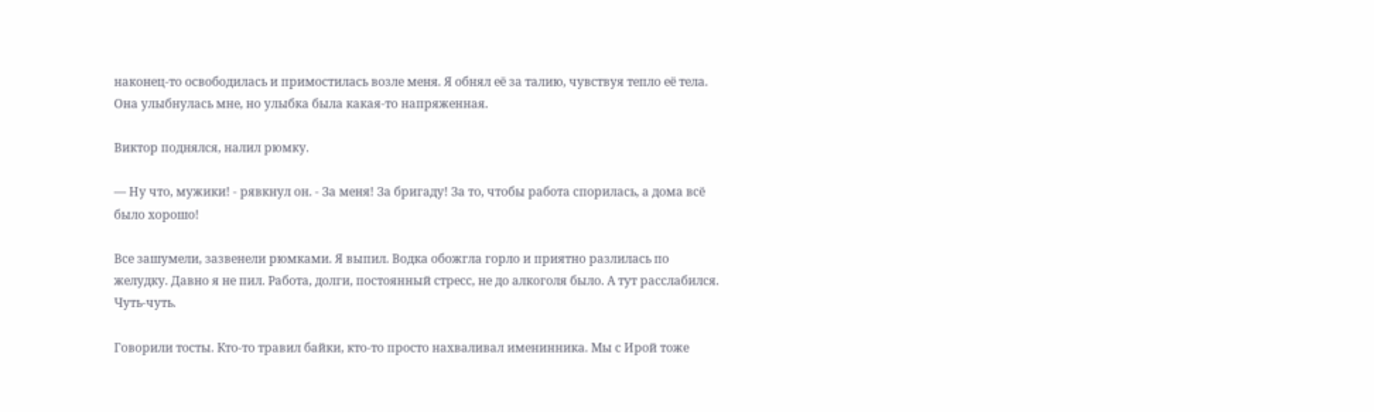наконец-то освободилась и примостилась возле меня. Я обнял её за талию, чувствуя тепло её тела. Она улыбнулась мне, но улыбка была какая-то напряженная.

Виктор поднялся, налил рюмку.

— Ну что, мужики! - рявкнул он. - За меня! За бригаду! За то, чтобы работа спорилась, а дома всё было хорошо!

Все зашумели, зазвенели рюмками. Я выпил. Водка обожгла горло и приятно разлилась по желудку. Давно я не пил. Работа, долги, постоянный стресс, не до алкоголя было. А тут расслабился. Чуть-чуть.

Говорили тосты. Кто-то травил байки, кто-то просто нахваливал именинника. Мы с Ирой тоже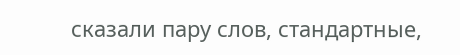сказали пару слов, стандартные,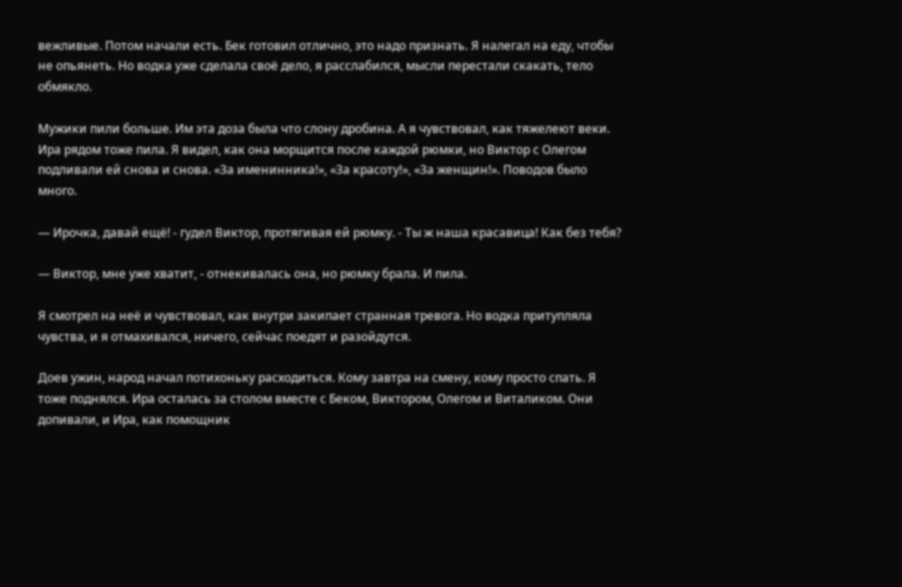вежливые. Потом начали есть. Бек готовил отлично, это надо признать. Я налегал на еду, чтобы не опьянеть. Но водка уже сделала своё дело, я расслабился, мысли перестали скакать, тело обмякло.

Мужики пили больше. Им эта доза была что слону дробина. А я чувствовал, как тяжелеют веки. Ира рядом тоже пила. Я видел, как она морщится после каждой рюмки, но Виктор с Олегом подливали ей снова и снова. «За именинника!», «За красоту!», «За женщин!». Поводов было много.

— Ирочка, давай ещё! - гудел Виктор, протягивая ей рюмку. - Ты ж наша красавица! Как без тебя?

— Виктор, мне уже хватит, - отнекивалась она, но рюмку брала. И пила.

Я смотрел на неё и чувствовал, как внутри закипает странная тревога. Но водка притупляла чувства, и я отмахивался, ничего, сейчас поедят и разойдутся.

Доев ужин, народ начал потихоньку расходиться. Кому завтра на смену, кому просто спать. Я тоже поднялся. Ира осталась за столом вместе с Беком, Виктором, Олегом и Виталиком. Они допивали, и Ира, как помощник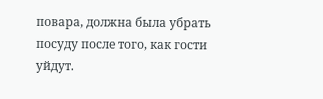повара, должна была убрать посуду после того, как гости уйдут.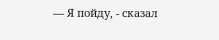— Я пойду, - сказал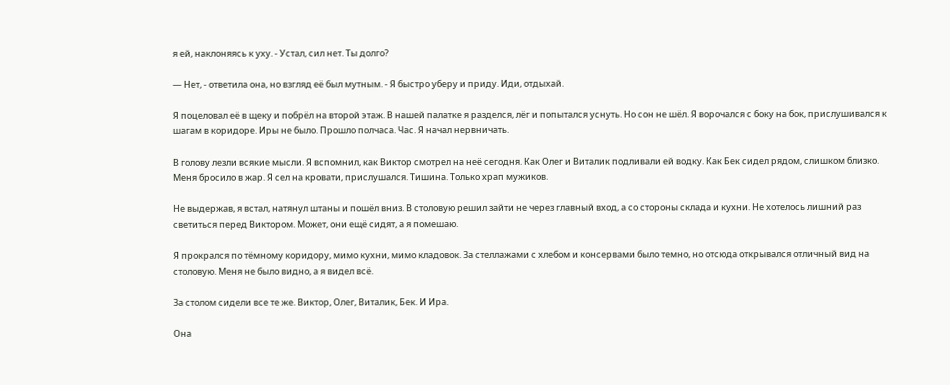я ей, наклоняясь к уху. - Устал, сил нет. Ты долго?

— Нет, - ответила она, но взгляд её был мутным. - Я быстро уберу и приду. Иди, отдыхай.

Я поцеловал её в щеку и побрёл на второй этаж. В нашей палатке я разделся, лёг и попытался уснуть. Но сон не шёл. Я ворочался с боку на бок, прислушивался к шагам в коридоре. Иры не было. Прошло полчаса. Час. Я начал нервничать.

В голову лезли всякие мысли. Я вспомнил, как Виктор смотрел на неё сегодня. Как Олег и Виталик подливали ей водку. Как Бек сидел рядом, слишком близко. Меня бросило в жар. Я сел на кровати, прислушался. Тишина. Только храп мужиков.

Не выдержав, я встал, натянул штаны и пошёл вниз. В столовую решил зайти не через главный вход, а со стороны склада и кухни. Не хотелось лишний раз светиться перед Виктором. Может, они ещё сидят, а я помешаю.

Я прокрался по тёмному коридору, мимо кухни, мимо кладовок. За стеллажами с хлебом и консервами было темно, но отсюда открывался отличный вид на столовую. Меня не было видно, а я видел всё.

За столом сидели все те же. Виктор, Олег, Виталик, Бек. И Ира.

Она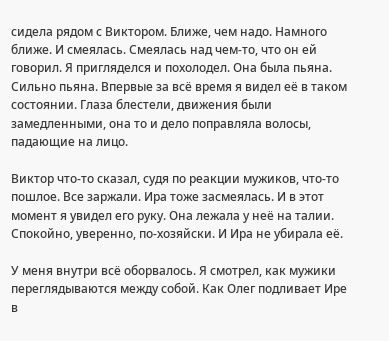сидела рядом с Виктором. Ближе, чем надо. Намного ближе. И смеялась. Смеялась над чем-то, что он ей говорил. Я пригляделся и похолодел. Она была пьяна. Сильно пьяна. Впервые за всё время я видел её в таком состоянии. Глаза блестели, движения были замедленными, она то и дело поправляла волосы, падающие на лицо.

Виктор что-то сказал, судя по реакции мужиков, что-то пошлое. Все заржали. Ира тоже засмеялась. И в этот момент я увидел его руку. Она лежала у неё на талии. Спокойно, уверенно, по-хозяйски. И Ира не убирала её.

У меня внутри всё оборвалось. Я смотрел, как мужики переглядываются между собой. Как Олег подливает Ире в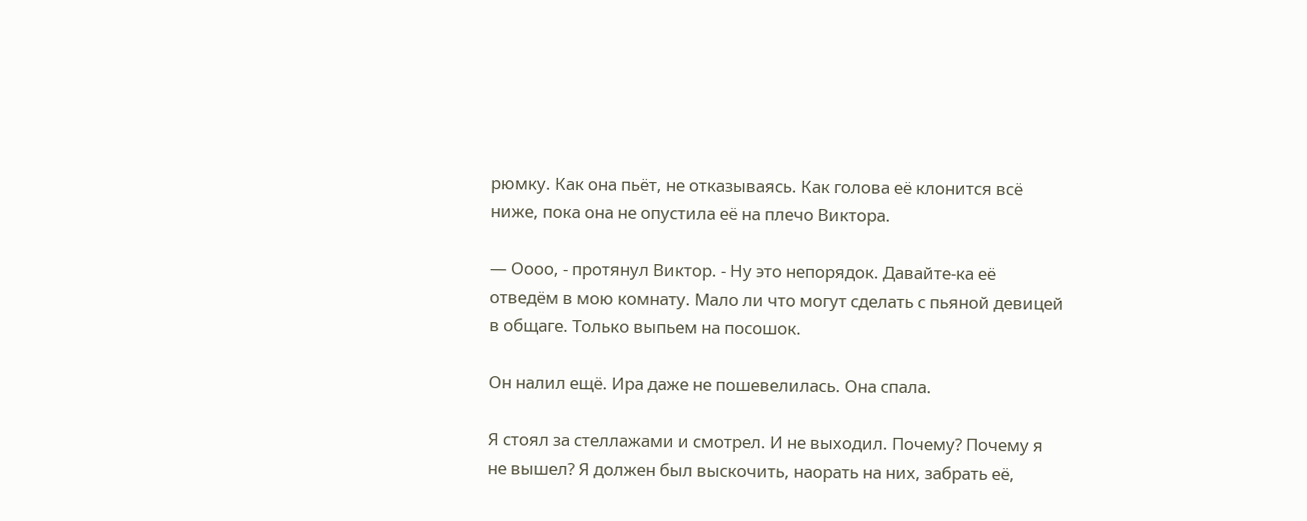рюмку. Как она пьёт, не отказываясь. Как голова её клонится всё ниже, пока она не опустила её на плечо Виктора.

— Оооо, - протянул Виктор. - Ну это непорядок. Давайте-ка её отведём в мою комнату. Мало ли что могут сделать с пьяной девицей в общаге. Только выпьем на посошок.

Он налил ещё. Ира даже не пошевелилась. Она спала.

Я стоял за стеллажами и смотрел. И не выходил. Почему? Почему я не вышел? Я должен был выскочить, наорать на них, забрать её,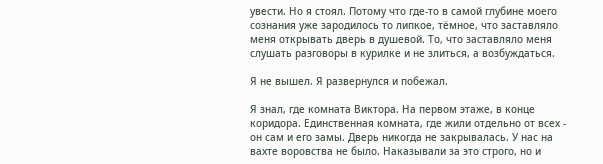увести. Но я стоял. Потому что где-то в самой глубине моего сознания уже зародилось то липкое, тёмное, что заставляло меня открывать дверь в душевой. То, что заставляло меня слушать разговоры в курилке и не злиться, а возбуждаться.

Я не вышел. Я развернулся и побежал.

Я знал, где комната Виктора. На первом этаже, в конце коридора. Единственная комната, где жили отдельно от всех - он сам и его замы. Дверь никогда не закрывалась. У нас на вахте воровства не было. Наказывали за это строго, но и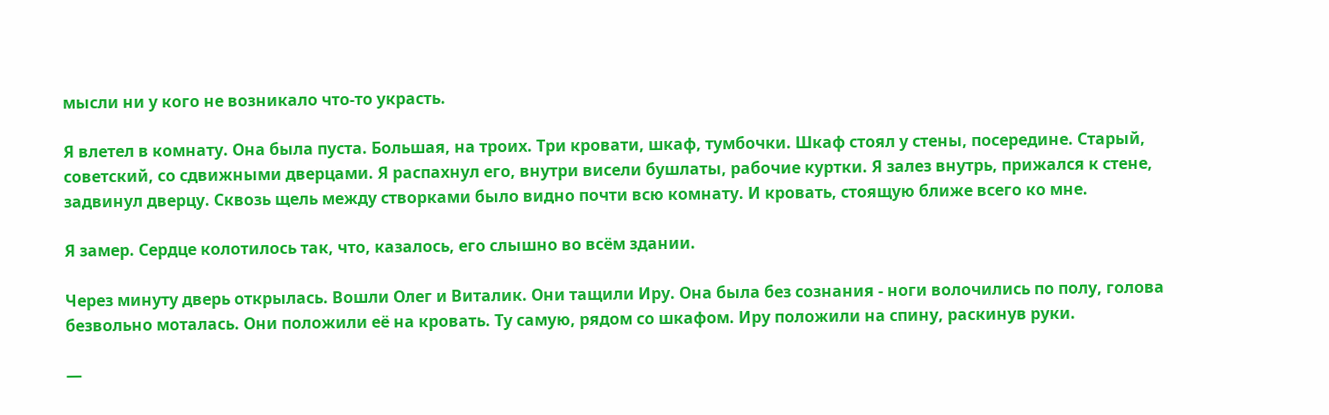мысли ни у кого не возникало что-то украсть.

Я влетел в комнату. Она была пуста. Большая, на троих. Три кровати, шкаф, тумбочки. Шкаф стоял у стены, посередине. Старый, советский, со сдвижными дверцами. Я распахнул его, внутри висели бушлаты, рабочие куртки. Я залез внутрь, прижался к стене, задвинул дверцу. Сквозь щель между створками было видно почти всю комнату. И кровать, стоящую ближе всего ко мне.

Я замер. Сердце колотилось так, что, казалось, его слышно во всём здании.

Через минуту дверь открылась. Вошли Олег и Виталик. Они тащили Иру. Она была без сознания - ноги волочились по полу, голова безвольно моталась. Они положили её на кровать. Ту самую, рядом со шкафом. Иру положили на спину, раскинув руки.

—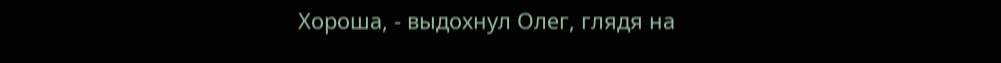Хороша, - выдохнул Олег, глядя на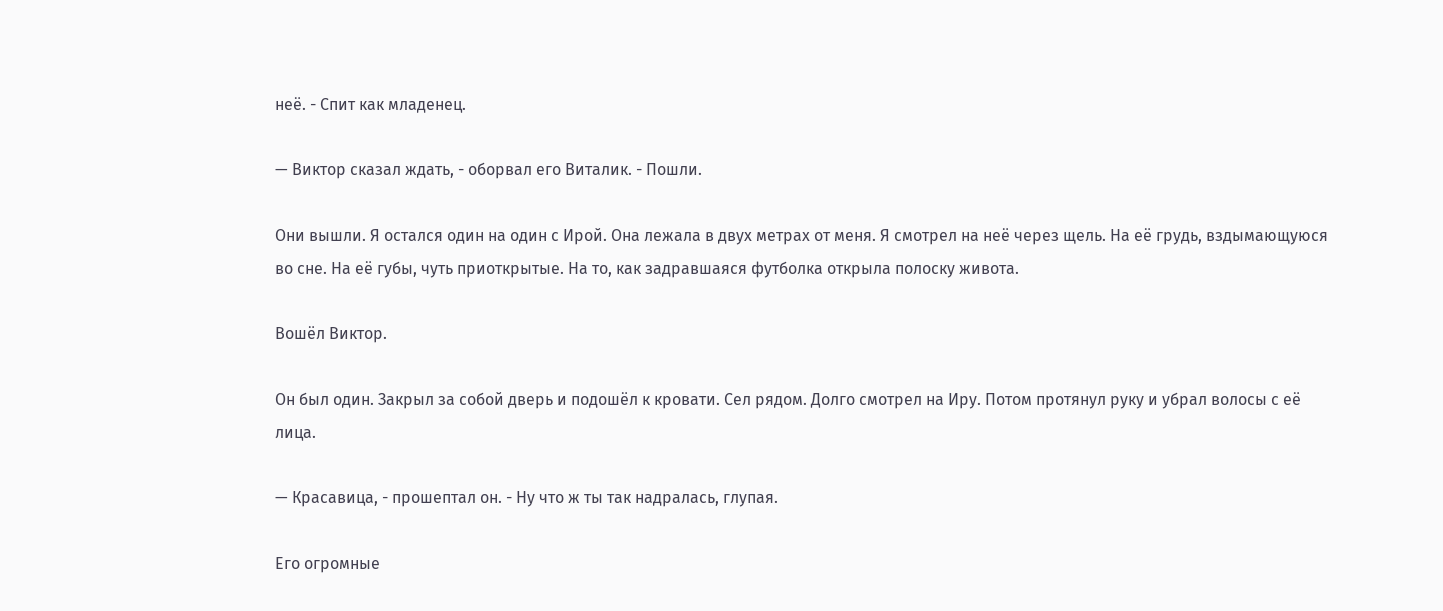неё. - Спит как младенец.

— Виктор сказал ждать, - оборвал его Виталик. - Пошли.

Они вышли. Я остался один на один с Ирой. Она лежала в двух метрах от меня. Я смотрел на неё через щель. На её грудь, вздымающуюся во сне. На её губы, чуть приоткрытые. На то, как задравшаяся футболка открыла полоску живота.

Вошёл Виктор.

Он был один. Закрыл за собой дверь и подошёл к кровати. Сел рядом. Долго смотрел на Иру. Потом протянул руку и убрал волосы с её лица.

— Красавица, - прошептал он. - Ну что ж ты так надралась, глупая.

Его огромные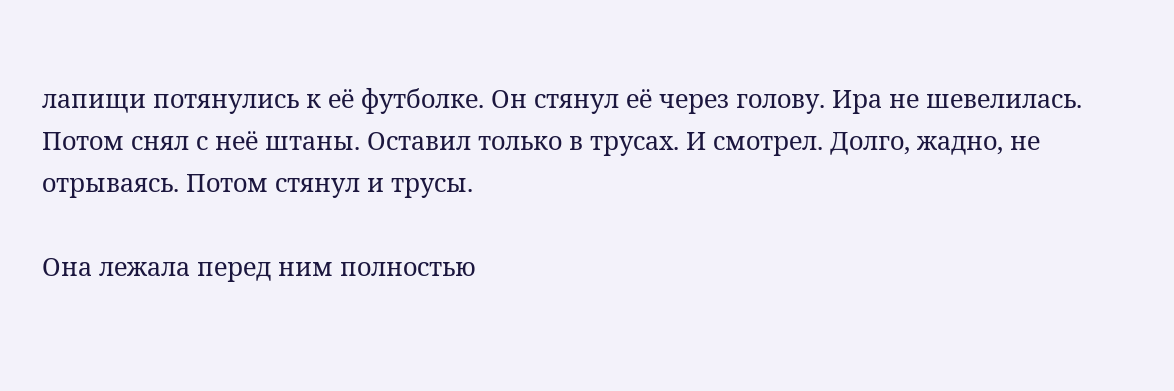лапищи потянулись к её футболке. Он стянул её через голову. Ира не шевелилась. Потом снял с неё штаны. Оставил только в трусах. И смотрел. Долго, жадно, не отрываясь. Потом стянул и трусы.

Она лежала перед ним полностью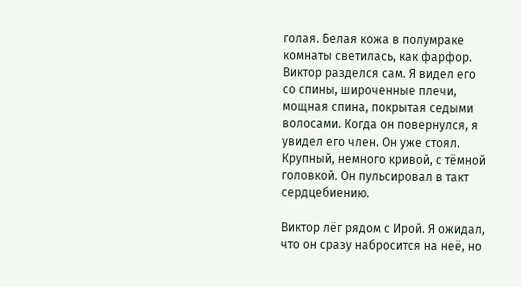голая. Белая кожа в полумраке комнаты светилась, как фарфор. Виктор разделся сам. Я видел его со спины, широченные плечи, мощная спина, покрытая седыми волосами. Когда он повернулся, я увидел его член. Он уже стоял. Крупный, немного кривой, с тёмной головкой. Он пульсировал в такт сердцебиению.

Виктор лёг рядом с Ирой. Я ожидал, что он сразу набросится на неё, но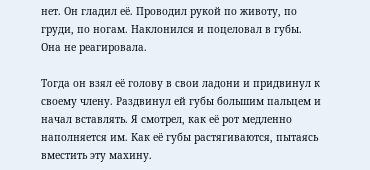нет. Он гладил её. Проводил рукой по животу, по груди, по ногам. Наклонился и поцеловал в губы. Она не реагировала.

Тогда он взял её голову в свои ладони и придвинул к своему члену. Раздвинул ей губы большим пальцем и начал вставлять. Я смотрел, как её рот медленно наполняется им. Как её губы растягиваются, пытаясь вместить эту махину.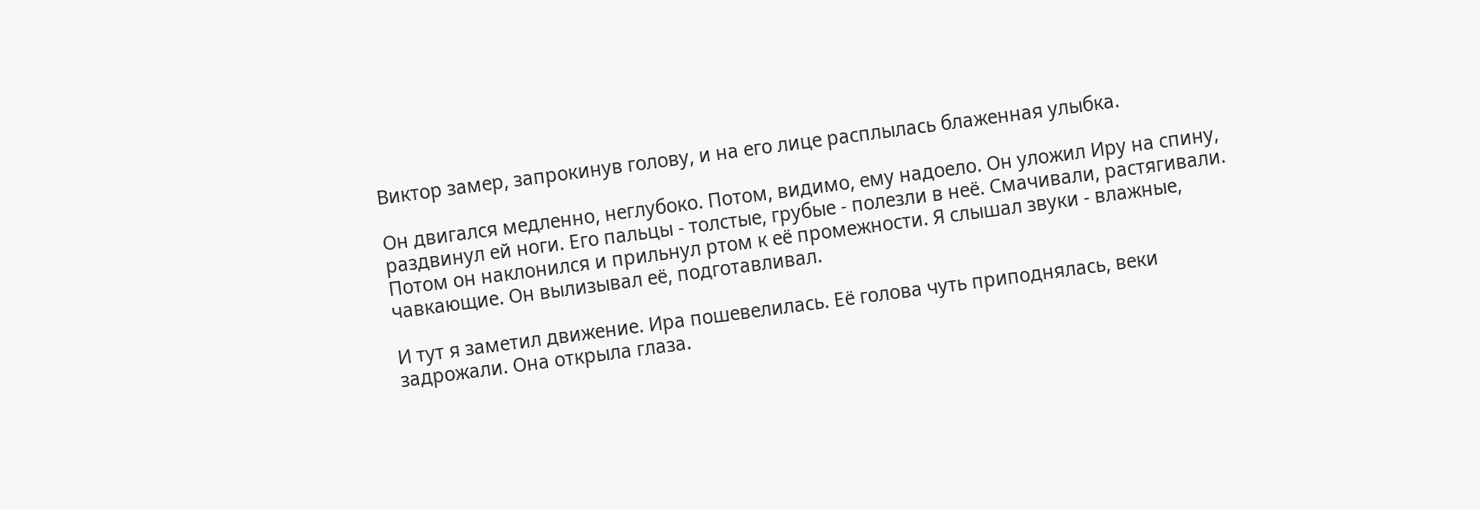Виктор замер, запрокинув голову, и на его лице расплылась блаженная улыбка.

Он двигался медленно, неглубоко. Потом, видимо, ему надоело. Он уложил Иру на спину, раздвинул ей ноги. Его пальцы - толстые, грубые - полезли в неё. Смачивали, растягивали. Потом он наклонился и прильнул ртом к её промежности. Я слышал звуки - влажные, чавкающие. Он вылизывал её, подготавливал.

И тут я заметил движение. Ира пошевелилась. Её голова чуть приподнялась, веки задрожали. Она открыла глаза.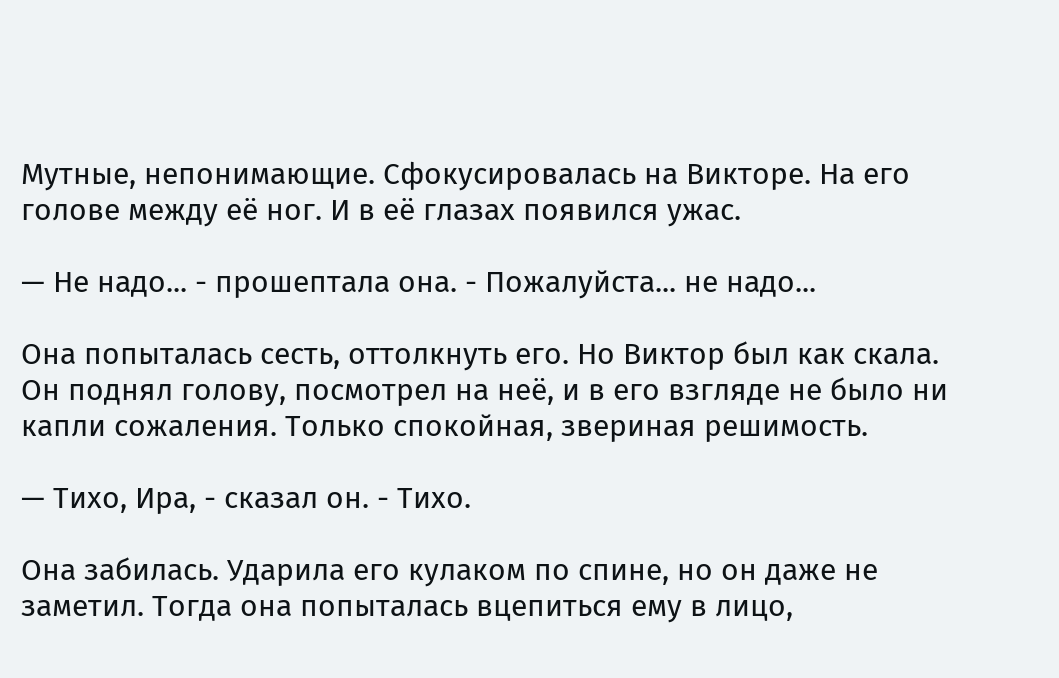Мутные, непонимающие. Сфокусировалась на Викторе. На его голове между её ног. И в её глазах появился ужас.

— Не надо... - прошептала она. - Пожалуйста... не надо...

Она попыталась сесть, оттолкнуть его. Но Виктор был как скала. Он поднял голову, посмотрел на неё, и в его взгляде не было ни капли сожаления. Только спокойная, звериная решимость.

— Тихо, Ира, - сказал он. - Тихо.

Она забилась. Ударила его кулаком по спине, но он даже не заметил. Тогда она попыталась вцепиться ему в лицо,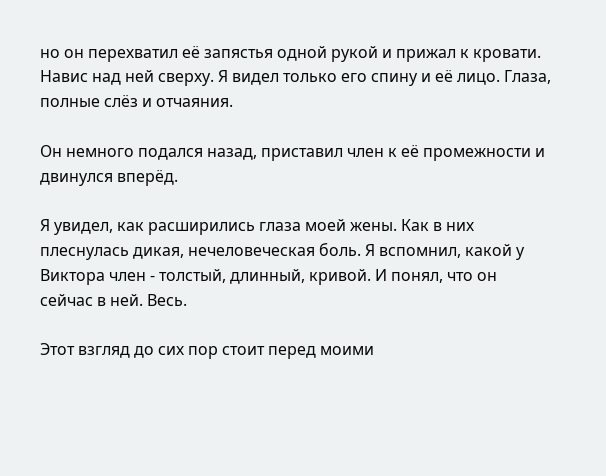но он перехватил её запястья одной рукой и прижал к кровати. Навис над ней сверху. Я видел только его спину и её лицо. Глаза, полные слёз и отчаяния.

Он немного подался назад, приставил член к её промежности и двинулся вперёд.

Я увидел, как расширились глаза моей жены. Как в них плеснулась дикая, нечеловеческая боль. Я вспомнил, какой у Виктора член - толстый, длинный, кривой. И понял, что он сейчас в ней. Весь.

Этот взгляд до сих пор стоит перед моими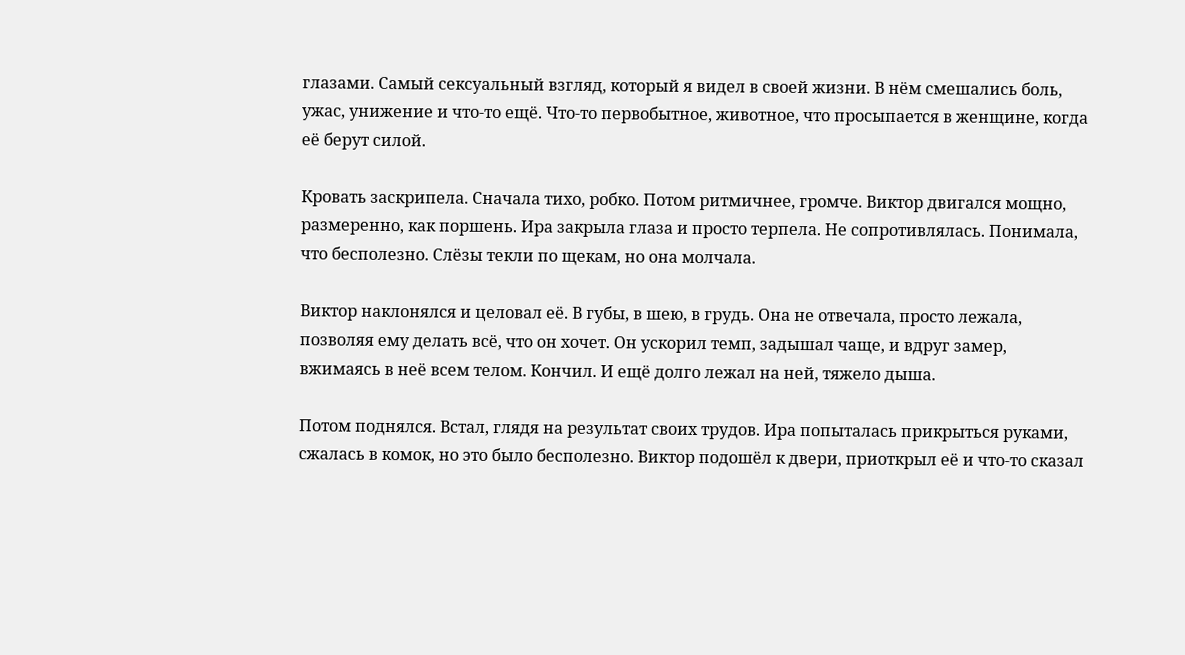глазами. Самый сексуальный взгляд, который я видел в своей жизни. В нём смешались боль, ужас, унижение и что-то ещё. Что-то первобытное, животное, что просыпается в женщине, когда её берут силой.

Кровать заскрипела. Сначала тихо, робко. Потом ритмичнее, громче. Виктор двигался мощно, размеренно, как поршень. Ира закрыла глаза и просто терпела. Не сопротивлялась. Понимала, что бесполезно. Слёзы текли по щекам, но она молчала.

Виктор наклонялся и целовал её. В губы, в шею, в грудь. Она не отвечала, просто лежала, позволяя ему делать всё, что он хочет. Он ускорил темп, задышал чаще, и вдруг замер, вжимаясь в неё всем телом. Кончил. И ещё долго лежал на ней, тяжело дыша.

Потом поднялся. Встал, глядя на результат своих трудов. Ира попыталась прикрыться руками, сжалась в комок, но это было бесполезно. Виктор подошёл к двери, приоткрыл её и что-то сказал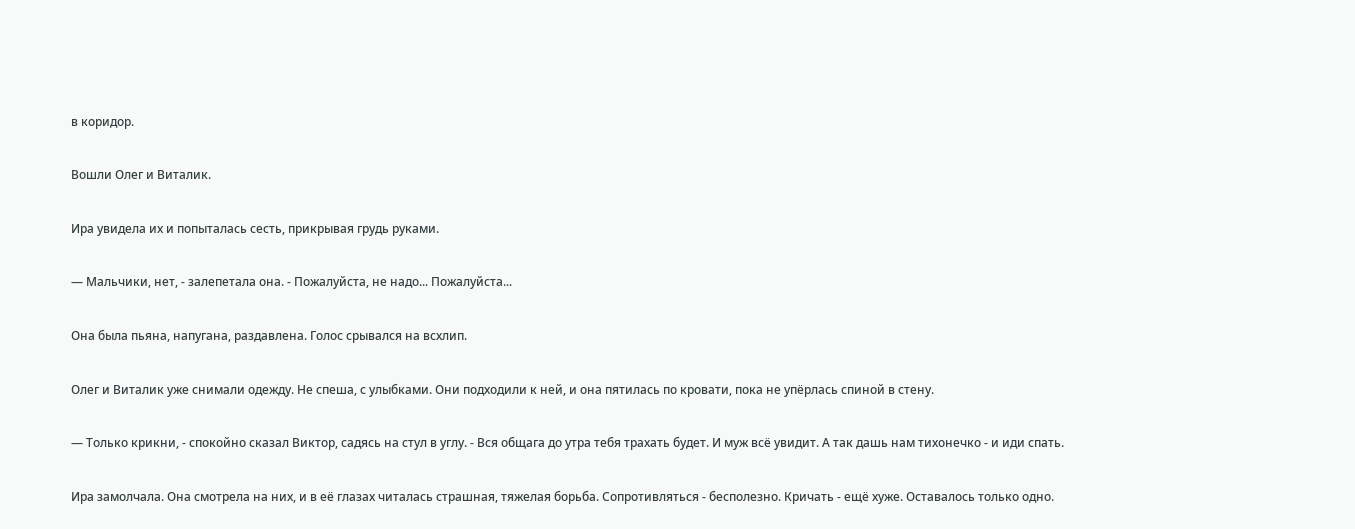в коридор.

Вошли Олег и Виталик.

Ира увидела их и попыталась сесть, прикрывая грудь руками.

— Мальчики, нет, - залепетала она. - Пожалуйста, не надо... Пожалуйста...

Она была пьяна, напугана, раздавлена. Голос срывался на всхлип.

Олег и Виталик уже снимали одежду. Не спеша, с улыбками. Они подходили к ней, и она пятилась по кровати, пока не упёрлась спиной в стену.

— Только крикни, - спокойно сказал Виктор, садясь на стул в углу. - Вся общага до утра тебя трахать будет. И муж всё увидит. А так дашь нам тихонечко - и иди спать.

Ира замолчала. Она смотрела на них, и в её глазах читалась страшная, тяжелая борьба. Сопротивляться - бесполезно. Кричать - ещё хуже. Оставалось только одно.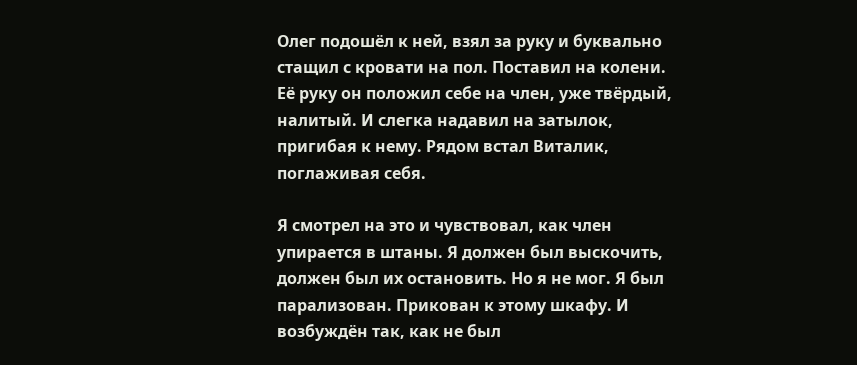Олег подошёл к ней, взял за руку и буквально стащил с кровати на пол. Поставил на колени. Её руку он положил себе на член, уже твёрдый, налитый. И слегка надавил на затылок, пригибая к нему. Рядом встал Виталик, поглаживая себя.

Я смотрел на это и чувствовал, как член упирается в штаны. Я должен был выскочить, должен был их остановить. Но я не мог. Я был парализован. Прикован к этому шкафу. И возбуждён так, как не был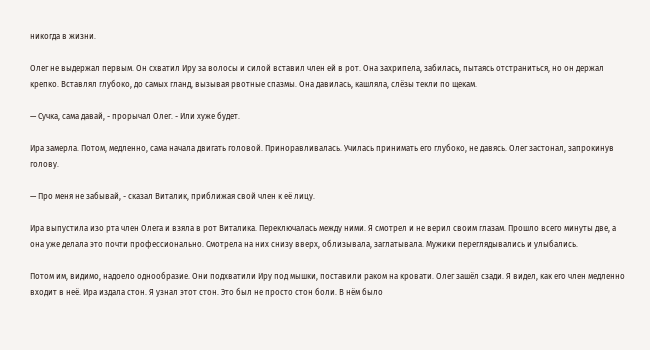никогда в жизни.

Олег не выдержал первым. Он схватил Иру за волосы и силой вставил член ей в рот. Она захрипела, забилась, пытаясь отстраниться, но он держал крепко. Вставлял глубоко, до самых гланд, вызывая рвотные спазмы. Она давилась, кашляла, слёзы текли по щекам.

— Сучка, сама давай, - прорычал Олег. - Или хуже будет.

Ира замерла. Потом, медленно, сама начала двигать головой. Приноравливалась. Училась принимать его глубоко, не давясь. Олег застонал, запрокинув голову.

— Про меня не забывай, - сказал Виталик, приближая свой член к её лицу.

Ира выпустила изо рта член Олега и взяла в рот Виталика. Переключалась между ними. Я смотрел и не верил своим глазам. Прошло всего минуты две, а она уже делала это почти профессионально. Смотрела на них снизу вверх, облизывала, заглатывала. Мужики переглядывались и улыбались.

Потом им, видимо, надоело однообразие. Они подхватили Иру под мышки, поставили раком на кровати. Олег зашёл сзади. Я видел, как его член медленно входит в неё. Ира издала стон. Я узнал этот стон. Это был не просто стон боли. В нём было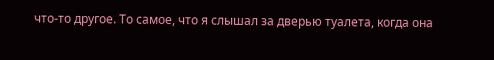что-то другое. То самое, что я слышал за дверью туалета, когда она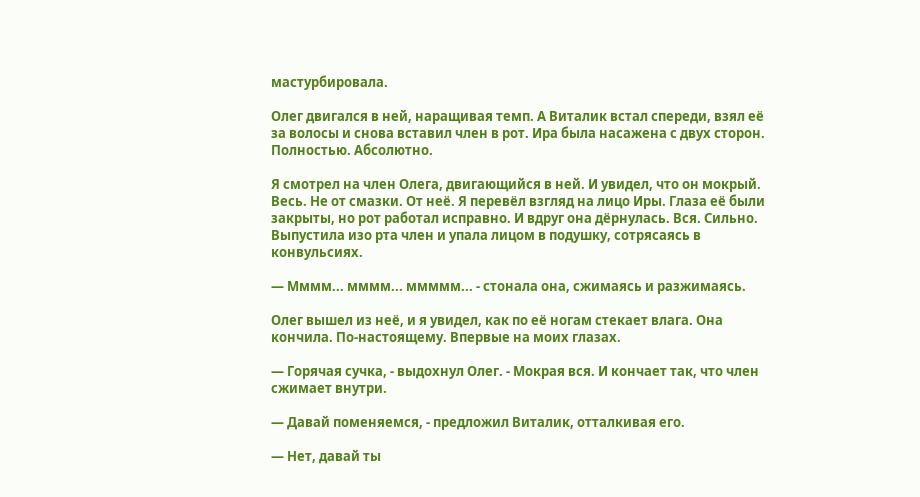мастурбировала.

Олег двигался в ней, наращивая темп. А Виталик встал спереди, взял её за волосы и снова вставил член в рот. Ира была насажена с двух сторон. Полностью. Абсолютно.

Я смотрел на член Олега, двигающийся в ней. И увидел, что он мокрый. Весь. Не от смазки. От неё. Я перевёл взгляд на лицо Иры. Глаза её были закрыты, но рот работал исправно. И вдруг она дёрнулась. Вся. Сильно. Выпустила изо рта член и упала лицом в подушку, сотрясаясь в конвульсиях.

— Мммм... мммм... ммммм... - стонала она, сжимаясь и разжимаясь.

Олег вышел из неё, и я увидел, как по её ногам стекает влага. Она кончила. По-настоящему. Впервые на моих глазах.

— Горячая сучка, - выдохнул Олег. - Мокрая вся. И кончает так, что член сжимает внутри.

— Давай поменяемся, - предложил Виталик, отталкивая его.

— Нет, давай ты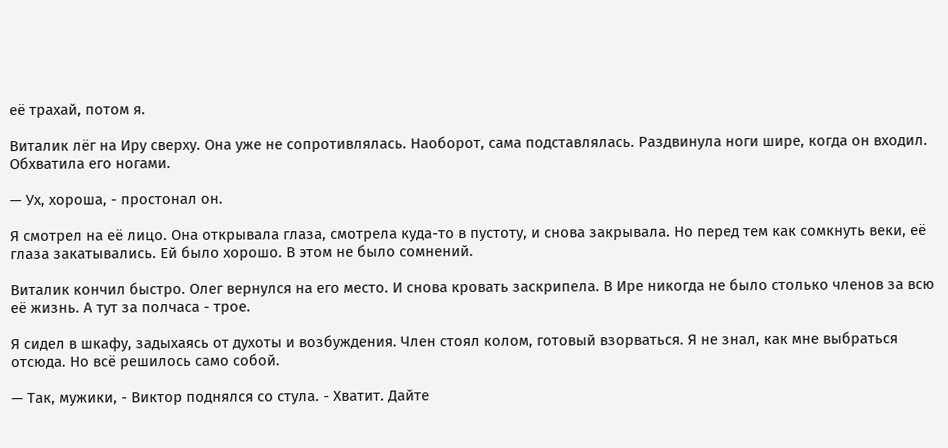её трахай, потом я.

Виталик лёг на Иру сверху. Она уже не сопротивлялась. Наоборот, сама подставлялась. Раздвинула ноги шире, когда он входил. Обхватила его ногами.

— Ух, хороша, - простонал он.

Я смотрел на её лицо. Она открывала глаза, смотрела куда-то в пустоту, и снова закрывала. Но перед тем как сомкнуть веки, её глаза закатывались. Ей было хорошо. В этом не было сомнений.

Виталик кончил быстро. Олег вернулся на его место. И снова кровать заскрипела. В Ире никогда не было столько членов за всю её жизнь. А тут за полчаса - трое.

Я сидел в шкафу, задыхаясь от духоты и возбуждения. Член стоял колом, готовый взорваться. Я не знал, как мне выбраться отсюда. Но всё решилось само собой.

— Так, мужики, - Виктор поднялся со стула. - Хватит. Дайте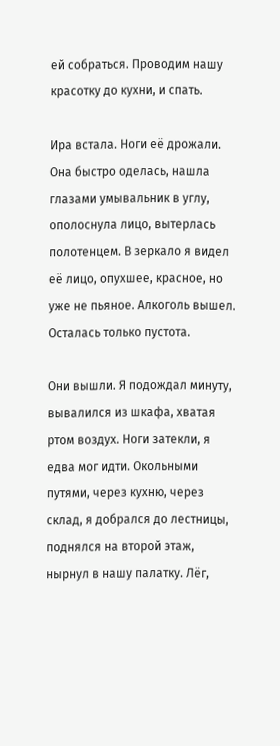ей собраться. Проводим нашу красотку до кухни, и спать.

Ира встала. Ноги её дрожали. Она быстро оделась, нашла глазами умывальник в углу, ополоснула лицо, вытерлась полотенцем. В зеркало я видел её лицо, опухшее, красное, но уже не пьяное. Алкоголь вышел. Осталась только пустота.

Они вышли. Я подождал минуту, вывалился из шкафа, хватая ртом воздух. Ноги затекли, я едва мог идти. Окольными путями, через кухню, через склад, я добрался до лестницы, поднялся на второй этаж, нырнул в нашу палатку. Лёг,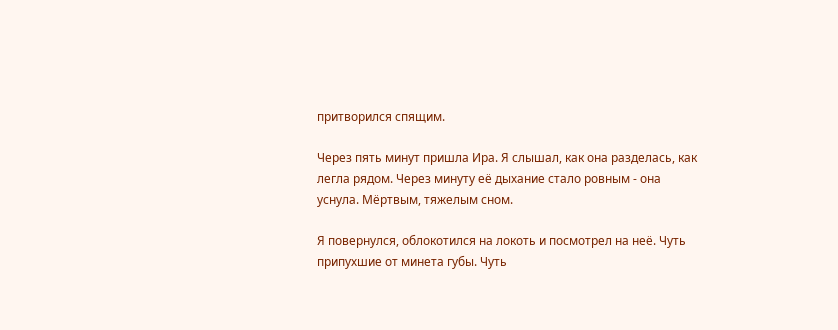притворился спящим.

Через пять минут пришла Ира. Я слышал, как она разделась, как легла рядом. Через минуту её дыхание стало ровным - она уснула. Мёртвым, тяжелым сном.

Я повернулся, облокотился на локоть и посмотрел на неё. Чуть припухшие от минета губы. Чуть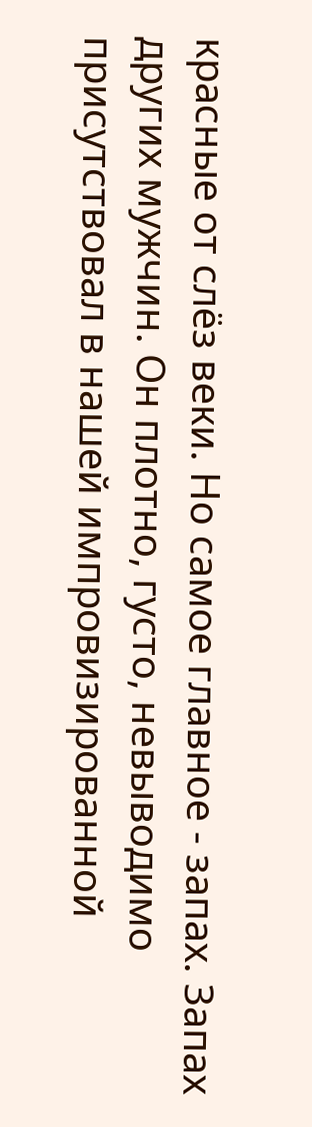красные от слёз веки. Но самое главное - запах. Запах других мужчин. Он плотно, густо, невыводимо присутствовал в нашей импровизированной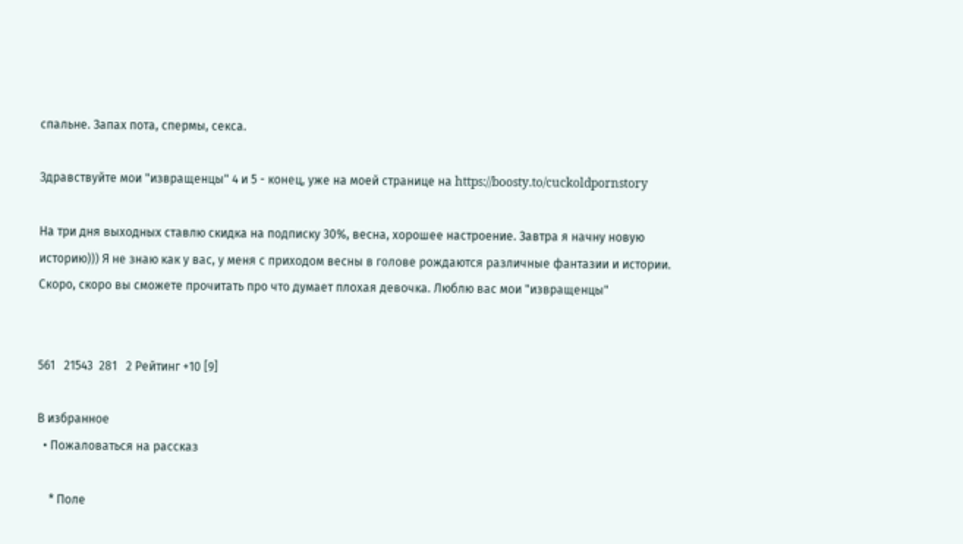спальне. Запах пота, спермы, секса.

Здравствуйте мои "извращенцы" 4 и 5 - конец, уже на моей странице на https://boosty.to/cuckoldpornstory

На три дня выходных ставлю скидка на подписку 30%, весна, хорошее настроение. Завтра я начну новую историю))) Я не знаю как у вас, у меня с приходом весны в голове рождаются различные фантазии и истории. Скоро, скоро вы сможете прочитать про что думает плохая девочка. Люблю вас мои "извращенцы"


561   21543  281   2 Рейтинг +10 [9]

В избранное
  • Пожаловаться на рассказ

    * Поле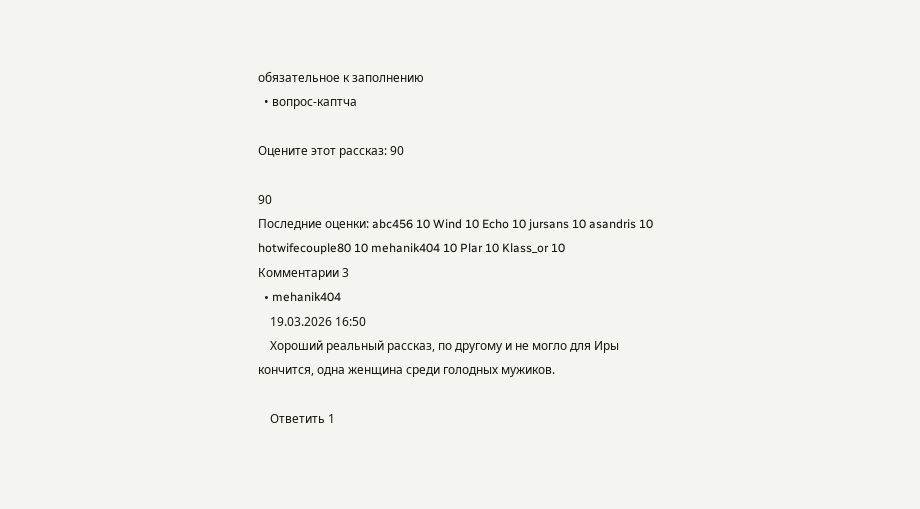обязательное к заполнению
  • вопрос-каптча

Оцените этот рассказ: 90

90
Последние оценки: abc456 10 Wind 10 Echo 10 jursans 10 asandris 10 hotwifecouple80 10 mehanik404 10 Plar 10 Klass_or 10
Комментарии 3
  • mehanik404
    19.03.2026 16:50
    Хороший реальный рассказ, по другому и не могло для Иры кончится, одна женщина среди голодных мужиков.

    Ответить 1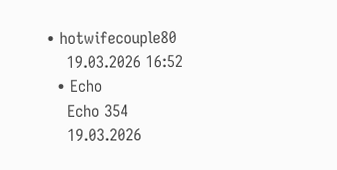• hotwifecouple80
    19.03.2026 16:52
  • Echo
    Echo 354
    19.03.2026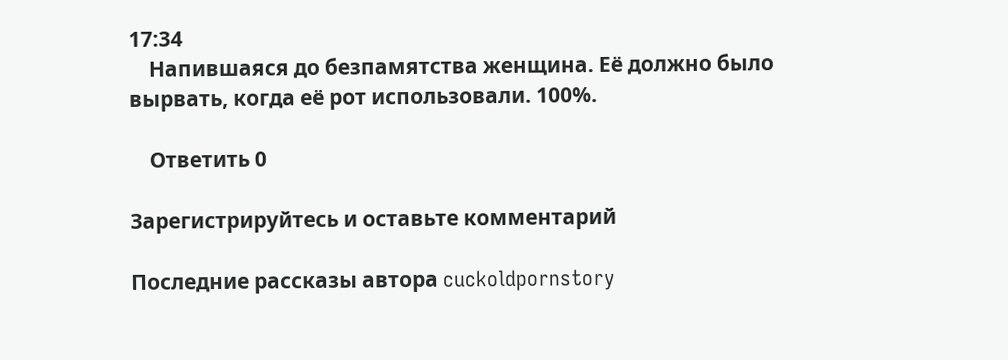17:34
    Напившаяся до безпамятства женщина. Её должно было вырвать, когда её рот использовали. 100%.

    Ответить 0

Зарегистрируйтесь и оставьте комментарий

Последние рассказы автора cuckoldpornstory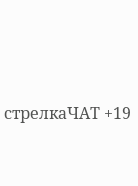стрелкаЧАТ +19